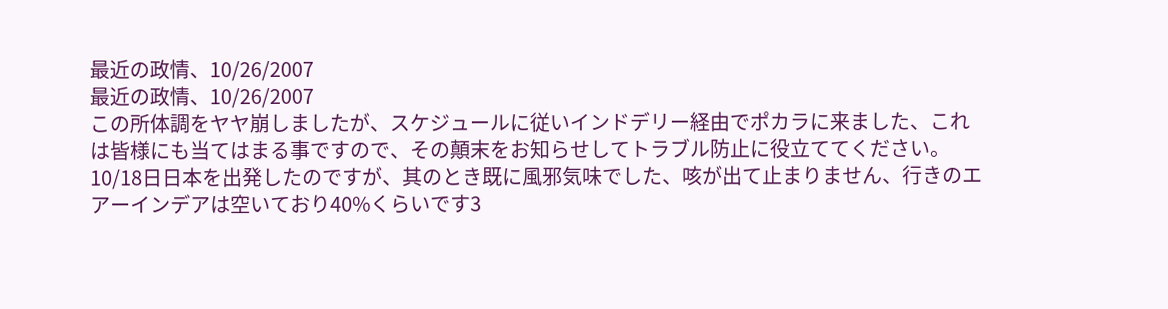最近の政情、10/26/2007
最近の政情、10/26/2007
この所体調をヤヤ崩しましたが、スケジュールに従いインドデリー経由でポカラに来ました、これは皆様にも当てはまる事ですので、その顛末をお知らせしてトラブル防止に役立ててください。
10/18日日本を出発したのですが、其のとき既に風邪気味でした、咳が出て止まりません、行きのエアーインデアは空いており40%くらいです3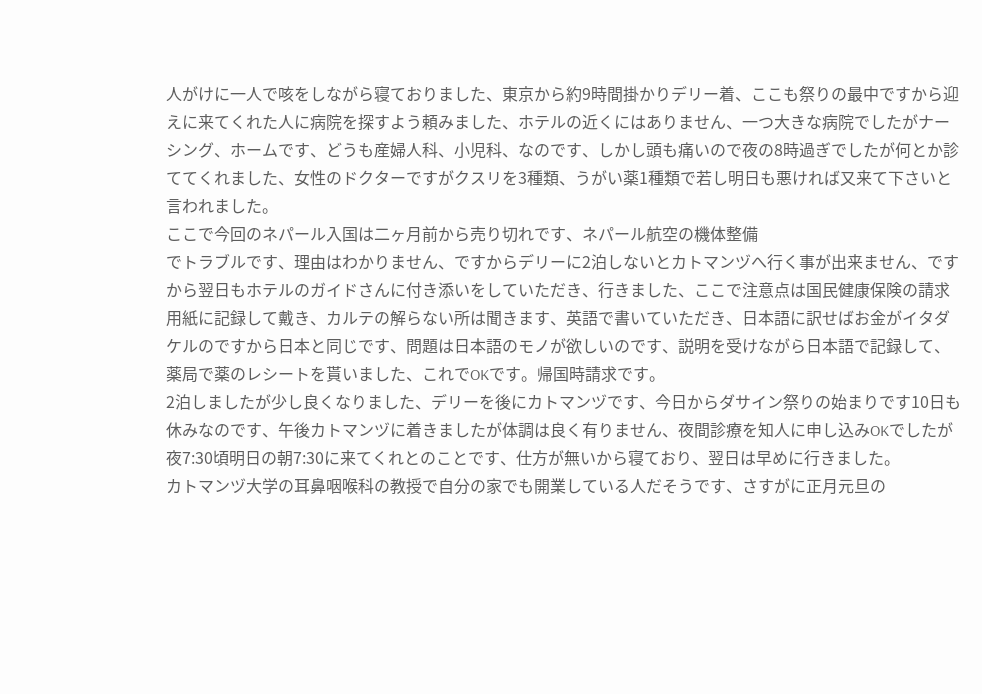人がけに一人で咳をしながら寝ておりました、東京から約9時間掛かりデリー着、ここも祭りの最中ですから迎えに来てくれた人に病院を探すよう頼みました、ホテルの近くにはありません、一つ大きな病院でしたがナーシング、ホームです、どうも産婦人科、小児科、なのです、しかし頭も痛いので夜の8時過ぎでしたが何とか診ててくれました、女性のドクターですがクスリを3種類、うがい薬1種類で若し明日も悪ければ又来て下さいと言われました。
ここで今回のネパール入国は二ヶ月前から売り切れです、ネパール航空の機体整備
でトラブルです、理由はわかりません、ですからデリーに2泊しないとカトマンヅへ行く事が出来ません、ですから翌日もホテルのガイドさんに付き添いをしていただき、行きました、ここで注意点は国民健康保険の請求用紙に記録して戴き、カルテの解らない所は聞きます、英語で書いていただき、日本語に訳せばお金がイタダケルのですから日本と同じです、問題は日本語のモノが欲しいのです、説明を受けながら日本語で記録して、薬局で薬のレシートを貰いました、これでOKです。帰国時請求です。
2泊しましたが少し良くなりました、デリーを後にカトマンヅです、今日からダサイン祭りの始まりです10日も休みなのです、午後カトマンヅに着きましたが体調は良く有りません、夜間診療を知人に申し込みOKでしたが夜7:30頃明日の朝7:30に来てくれとのことです、仕方が無いから寝ており、翌日は早めに行きました。
カトマンヅ大学の耳鼻咽喉科の教授で自分の家でも開業している人だそうです、さすがに正月元旦の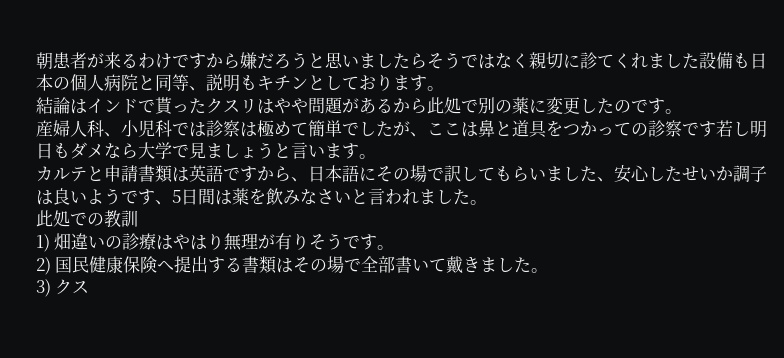朝患者が来るわけですから嫌だろうと思いましたらそうではなく親切に診てくれました設備も日本の個人病院と同等、説明もキチンとしております。
結論はインドで貰ったクスリはやや問題があるから此処で別の薬に変更したのです。
産婦人科、小児科では診察は極めて簡単でしたが、ここは鼻と道具をつかっての診察です若し明日もダメなら大学で見ましょうと言います。
カルテと申請書類は英語ですから、日本語にその場で訳してもらいました、安心したせいか調子は良いようです、5日間は薬を飲みなさいと言われました。
此処での教訓
1) 畑違いの診療はやはり無理が有りそうです。
2) 国民健康保険へ提出する書類はその場で全部書いて戴きました。
3) クス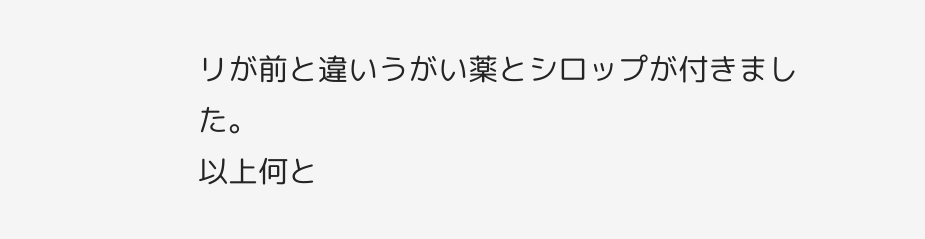リが前と違いうがい薬とシロップが付きました。
以上何と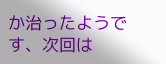か治ったようです、次回は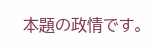本題の政情です。